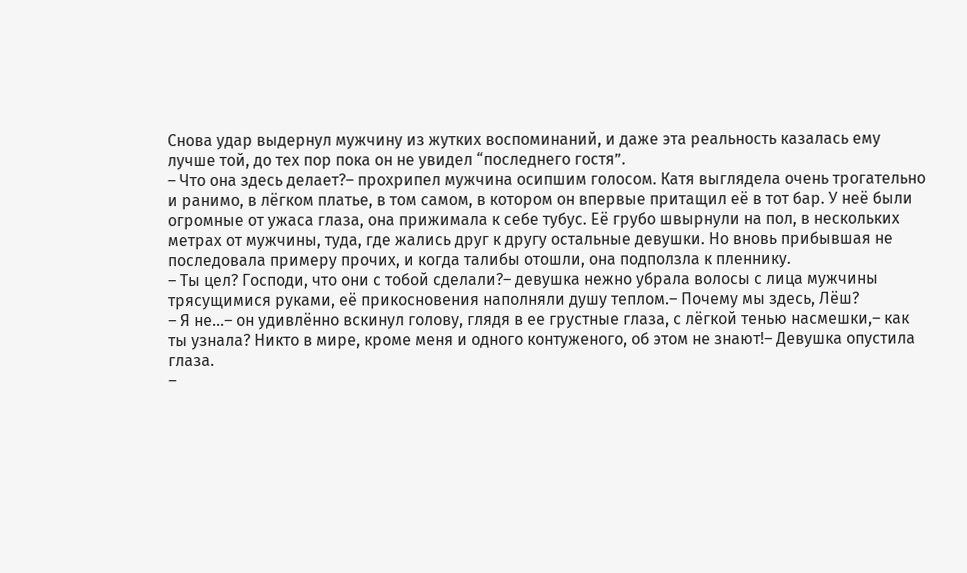Снова удар выдернул мужчину из жутких воспоминаний, и даже эта реальность казалась ему лучше той, до тех пор пока он не увидел “последнего гостя”.
– Что она здесь делает?– прохрипел мужчина осипшим голосом. Катя выглядела очень трогательно и ранимо, в лёгком платье, в том самом, в котором он впервые притащил её в тот бар. У неё были огромные от ужаса глаза, она прижимала к себе тубус. Её грубо швырнули на пол, в нескольких метрах от мужчины, туда, где жались друг к другу остальные девушки. Но вновь прибывшая не последовала примеру прочих, и когда талибы отошли, она подползла к пленнику.
– Ты цел? Господи, что они с тобой сделали?– девушка нежно убрала волосы с лица мужчины трясущимися руками, её прикосновения наполняли душу теплом.– Почему мы здесь, Лёш?
– Я не…– он удивлённо вскинул голову, глядя в ее грустные глаза, с лёгкой тенью насмешки,– как ты узнала? Никто в мире, кроме меня и одного контуженого, об этом не знают!– Девушка опустила глаза.
–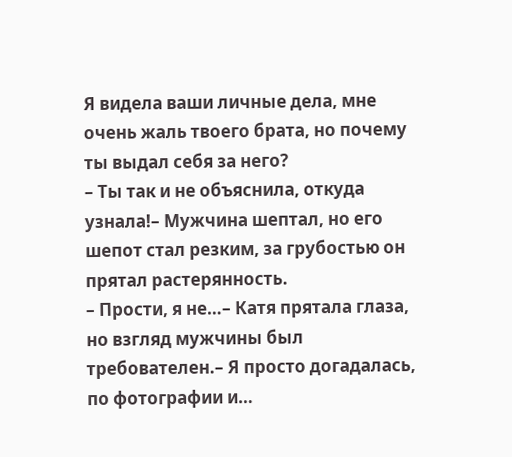Я видела ваши личные дела, мне очень жаль твоего брата, но почему ты выдал себя за него?
– Ты так и не объяснила, откуда узнала!– Мужчина шептал, но его шепот стал резким, за грубостью он прятал растерянность.
– Прости, я не…– Катя прятала глаза, но взгляд мужчины был требователен.– Я просто догадалась, по фотографии и…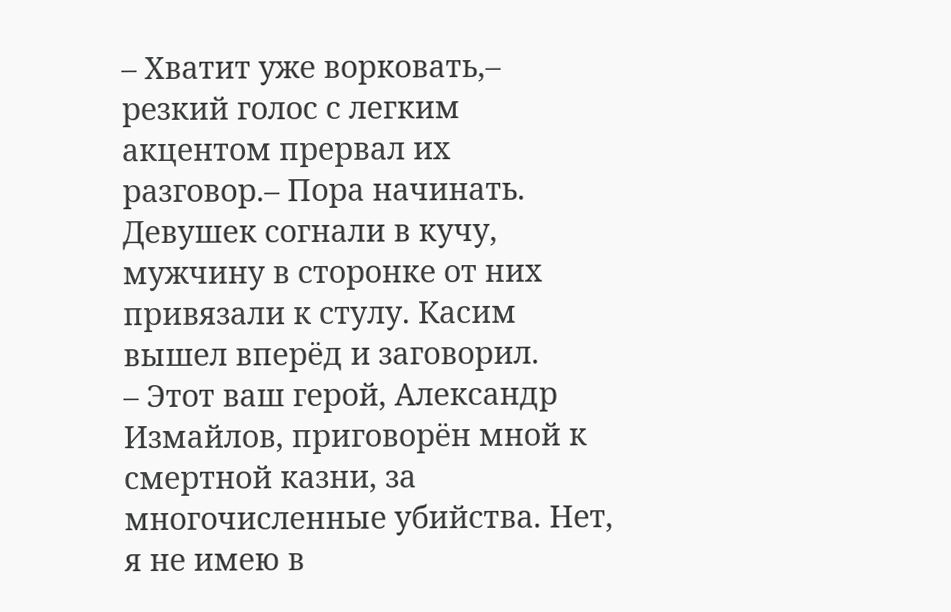– Хватит уже ворковать,– резкий голос с легким акцентом прервал их разговор.– Пора начинать.
Девушек согнали в кучу, мужчину в сторонке от них привязали к стулу. Касим вышел вперёд и заговорил.
– Этот ваш герой, Александр Измайлов, приговорён мной к смертной казни, за многочисленные убийства. Нет, я не имею в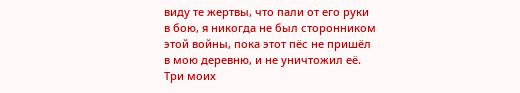виду те жертвы, что пали от его руки в бою, я никогда не был сторонником этой войны, пока этот пёс не пришёл в мою деревню, и не уничтожил её. Три моих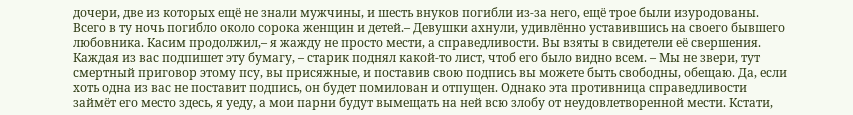дочери, две из которых ещё не знали мужчины, и шесть внуков погибли из-за него, ещё трое были изуродованы. Всего в ту ночь погибло около сорока женщин и детей.– Девушки ахнули, удивлённо уставившись на своего бывшего любовника. Касим продолжил,– я жажду не просто мести, а справедливости. Вы взяты в свидетели её свершения. Каждая из вас подпишет эту бумагу, – старик поднял какой-то лист, чтоб его было видно всем. – Мы не звери, тут смертный приговор этому псу, вы присяжные, и поставив свою подпись вы можете быть свободны, обещаю. Да, если хоть одна из вас не поставит подпись, он будет помилован и отпущен. Однако эта противница справедливости займёт его место здесь, я уеду, а мои парни будут вымещать на ней всю злобу от неудовлетворенной мести. Кстати,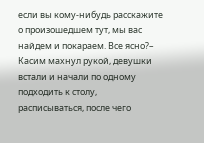если вы кому-нибудь расскажите о произошедшем тут, мы вас найдем и покараем. Все ясно?– Касим махнул рукой, девушки встали и начали по одному подходить к столу, расписываться, после чего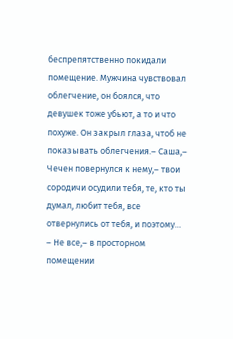беспрепятственно покидали помещение. Мужчина чувствовал облегчение, он боялся, что девушек тоже убьют, а то и что похуже. Он закрыл глаза, чтоб не показывать облегчения.– Саша,– Чечен повернулся к нему,– твои сородичи осудили тебя, те, кто ты думал, любит тебя, все отвернулись от тебя, и поэтому…
– Не все,– в просторном помещении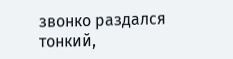звонко раздался тонкий,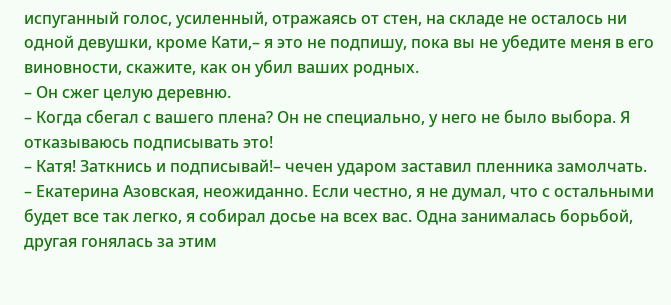испуганный голос, усиленный, отражаясь от стен, на складе не осталось ни одной девушки, кроме Кати,– я это не подпишу, пока вы не убедите меня в его виновности, скажите, как он убил ваших родных.
– Он сжег целую деревню.
– Когда сбегал с вашего плена? Он не специально, у него не было выбора. Я отказываюсь подписывать это!
– Катя! Заткнись и подписывай!– чечен ударом заставил пленника замолчать.
– Екатерина Азовская, неожиданно. Если честно, я не думал, что с остальными будет все так легко, я собирал досье на всех вас. Одна занималась борьбой, другая гонялась за этим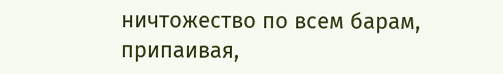ничтожество по всем барам, припаивая,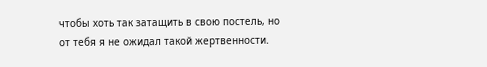чтобы хоть так затащить в свою постель, но от тебя я не ожидал такой жертвенности.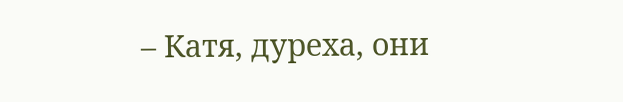– Катя, дуреха, они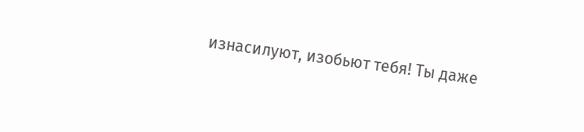изнасилуют, изобьют тебя! Ты даже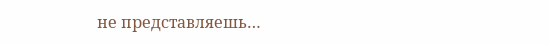не представляешь…